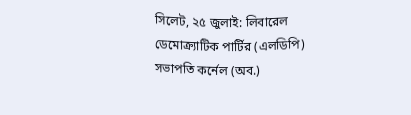সিলেট, ২৫ জুলাই: লিবারেল ডেমোক্র্যাটিক পার্টির (এলডিপি) সভাপতি কর্নেল (অব.)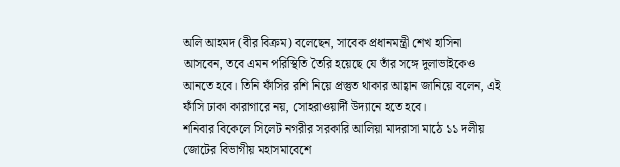অলি আহমদ (বীর বিক্রম) বলেছেন, সাবেক প্রধানমন্ত্রী শেখ হাসিনা আসবেন, তবে এমন পরিস্থিতি তৈরি হয়েছে যে তাঁর সঙ্গে দুলাভাইকেও আনতে হবে। তিনি ফাঁসির রশি নিয়ে প্রস্তুত থাকার আহ্বান জানিয়ে বলেন, এই ফাঁসি ঢাকা কারাগারে নয়, সোহরাওয়ার্দী উদ্যানে হতে হবে।
শনিবার বিকেলে সিলেট নগরীর সরকারি আলিয়া মাদরাসা মাঠে ১১ দলীয় জোটের বিভাগীয় মহাসমাবেশে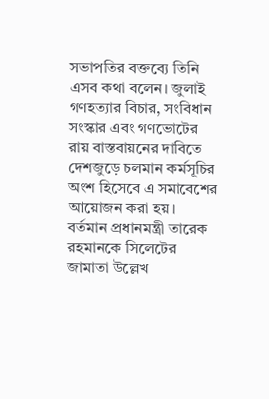সভাপতির বক্তব্যে তিনি এসব কথা বলেন। জুলাই গণহত্যার বিচার, সংবিধান সংস্কার এবং গণভোটের রায় বাস্তবায়নের দাবিতে দেশজুড়ে চলমান কর্মসূচির অংশ হিসেবে এ সমাবেশের আয়োজন করা হয়।
বর্তমান প্রধানমন্ত্রী তারেক রহমানকে সিলেটের জামাতা উল্লেখ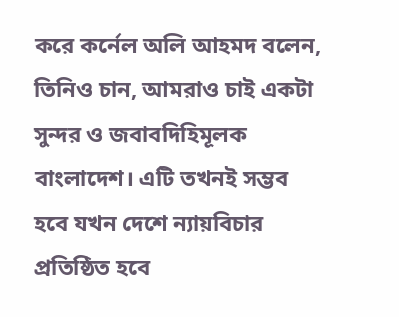করে কর্নেল অলি আহমদ বলেন, তিনিও চান, আমরাও চাই একটা সুন্দর ও জবাবদিহিমূলক বাংলাদেশ। এটি তখনই সম্ভব হবে যখন দেশে ন্যায়বিচার প্রতিষ্ঠিত হবে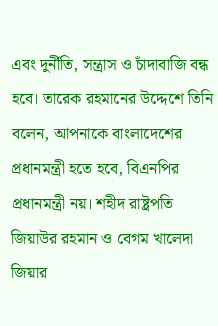এবং দুর্নীতি, সন্ত্রাস ও চাঁদাবাজি বন্ধ হবে। তারেক রহমানের উদ্দেশে তিনি বলেন, আপনাকে বাংলাদেশের প্রধানমন্ত্রী হতে হবে, বিএনপির প্রধানমন্ত্রী নয়। শহীদ রাষ্ট্রপতি জিয়াউর রহমান ও বেগম খালেদা জিয়ার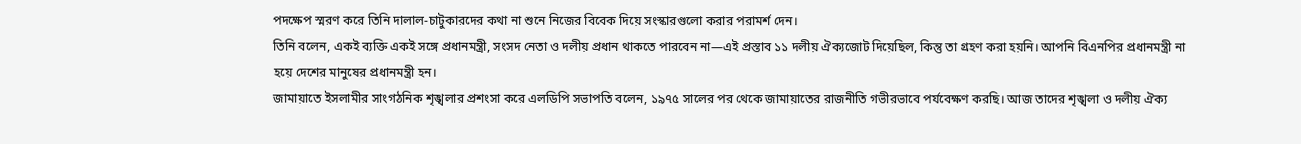পদক্ষেপ স্মরণ করে তিনি দালাল-চাটুকারদের কথা না শুনে নিজের বিবেক দিয়ে সংস্কারগুলো করার পরামর্শ দেন।
তিনি বলেন, একই ব্যক্তি একই সঙ্গে প্রধানমন্ত্রী, সংসদ নেতা ও দলীয় প্রধান থাকতে পারবেন না—এই প্রস্তাব ১১ দলীয় ঐক্যজোট দিয়েছিল, কিন্তু তা গ্রহণ করা হয়নি। আপনি বিএনপির প্রধানমন্ত্রী না হয়ে দেশের মানুষের প্রধানমন্ত্রী হন।
জামায়াতে ইসলামীর সাংগঠনিক শৃঙ্খলার প্রশংসা করে এলডিপি সভাপতি বলেন, ১৯৭৫ সালের পর থেকে জামায়াতের রাজনীতি গভীরভাবে পর্যবেক্ষণ করছি। আজ তাদের শৃঙ্খলা ও দলীয় ঐক্য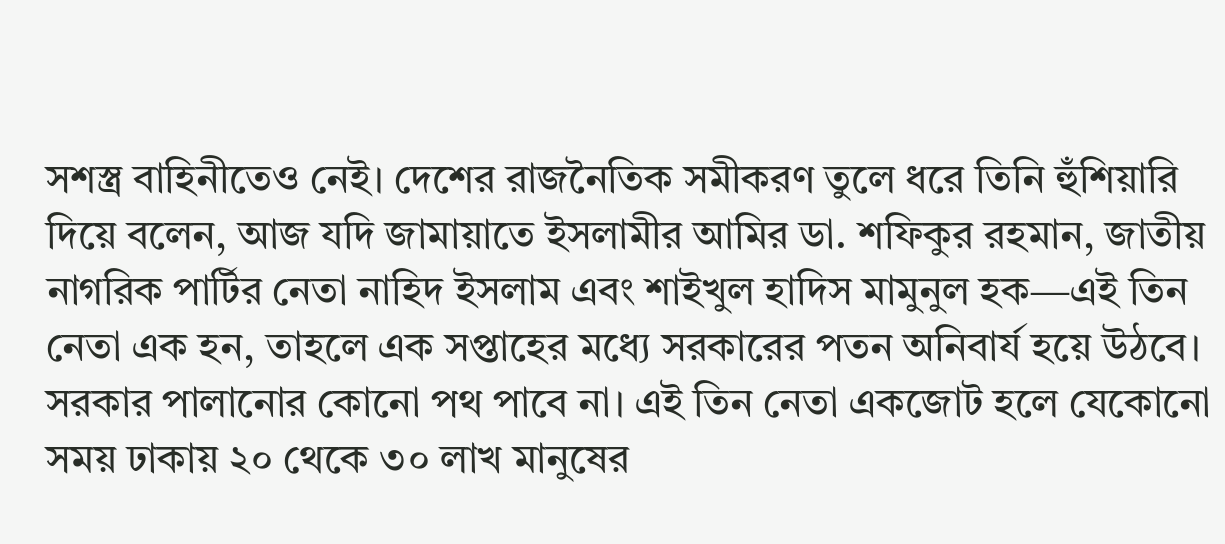সশস্ত্র বাহিনীতেও নেই। দেশের রাজনৈতিক সমীকরণ তুলে ধরে তিনি হুঁশিয়ারি দিয়ে বলেন, আজ যদি জামায়াতে ইসলামীর আমির ডা. শফিকুর রহমান, জাতীয় নাগরিক পার্টির নেতা নাহিদ ইসলাম এবং শাইখুল হাদিস মামুনুল হক—এই তিন নেতা এক হন, তাহলে এক সপ্তাহের মধ্যে সরকারের পতন অনিবার্য হয়ে উঠবে। সরকার পালানোর কোনো পথ পাবে না। এই তিন নেতা একজোট হলে যেকোনো সময় ঢাকায় ২০ থেকে ৩০ লাখ মানুষের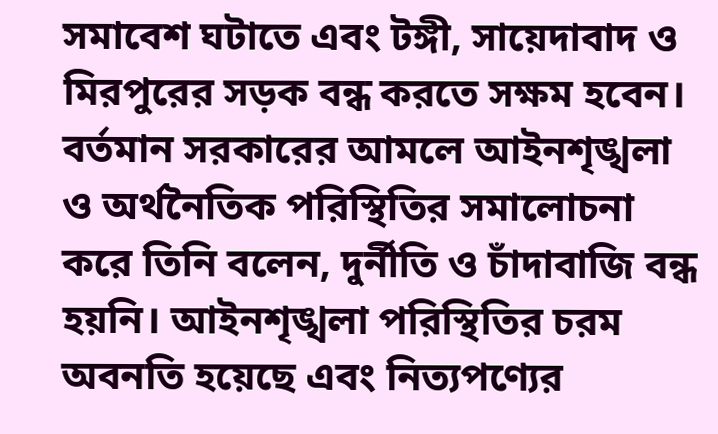সমাবেশ ঘটাতে এবং টঙ্গী, সায়েদাবাদ ও মিরপুরের সড়ক বন্ধ করতে সক্ষম হবেন।
বর্তমান সরকারের আমলে আইনশৃঙ্খলা ও অর্থনৈতিক পরিস্থিতির সমালোচনা করে তিনি বলেন, দুর্নীতি ও চাঁদাবাজি বন্ধ হয়নি। আইনশৃঙ্খলা পরিস্থিতির চরম অবনতি হয়েছে এবং নিত্যপণ্যের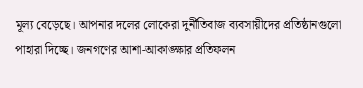মূল্য বেড়েছে। আপনার দলের লোকেরা দুর্নীতিবাজ ব্যবসায়ীদের প্রতিষ্ঠানগুলো পাহারা দিচ্ছে। জনগণের আশা-আকাঙ্ক্ষার প্রতিফলন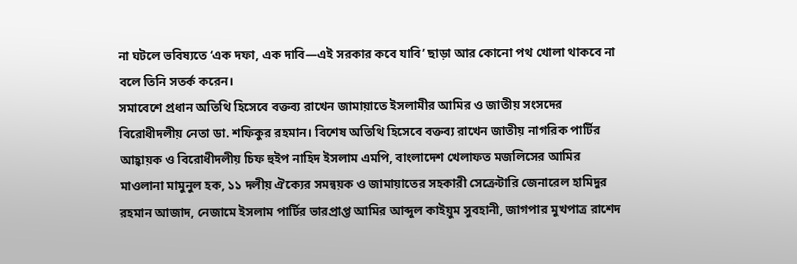না ঘটলে ভবিষ্যতে ‘এক দফা, এক দাবি—এই সরকার কবে যাবি’ ছাড়া আর কোনো পথ খোলা থাকবে না বলে তিনি সতর্ক করেন।
সমাবেশে প্রধান অতিথি হিসেবে বক্তব্য রাখেন জামায়াতে ইসলামীর আমির ও জাতীয় সংসদের বিরোধীদলীয় নেতা ডা. শফিকুর রহমান। বিশেষ অতিথি হিসেবে বক্তব্য রাখেন জাতীয় নাগরিক পার্টির আহ্বায়ক ও বিরোধীদলীয় চিফ হুইপ নাহিদ ইসলাম এমপি, বাংলাদেশ খেলাফত মজলিসের আমির মাওলানা মামুনুল হক, ১১ দলীয় ঐক্যের সমন্বয়ক ও জামায়াতের সহকারী সেক্রেটারি জেনারেল হামিদুর রহমান আজাদ, নেজামে ইসলাম পার্টির ভারপ্রাপ্ত আমির আব্দুল কাইয়ুম সুবহানী, জাগপার মুখপাত্র রাশেদ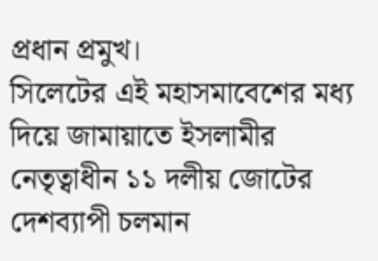প্রধান প্রমুখ।
সিলেটের এই মহাসমাবেশের মধ্য দিয়ে জামায়াতে ইসলামীর নেতৃত্বাধীন ১১ দলীয় জোটের দেশব্যাপী চলমান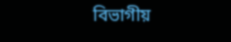বিভাগীয়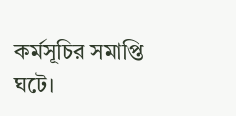কর্মসূচির সমাপ্তি ঘটে।